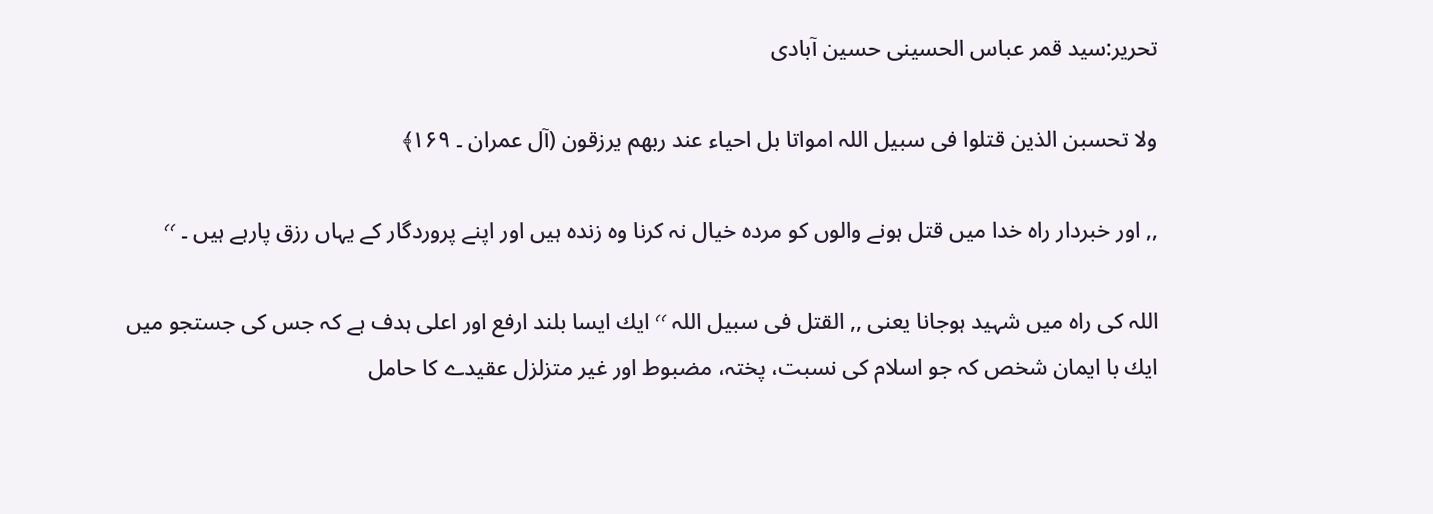تحریر:سید قمر عباس الحسینی حسین آبادی

ولا تحسبن الذین قتلوا فی سبیل اللہ امواتا بل احیاء عند ربھم یرزقون (آل عمران ۔ ۱۶۹﴾

,, اور خبردار راہ خدا میں قتل ہونے والوں كو مردہ خیال نہ كرنا وہ زندہ ہیں اور اپنے پروردگار كے یہاں رزق پارہے ہیں ۔ ٬٬

اللہ كی راہ میں شہید ہوجانا یعنی ,, القتل فی سبیل اللہ ٬٬ ایك ایسا بلند ارفع اور اعلی ہدف ہے كہ جس كی جستجو میں ایك با ایمان شخص كہ جو اسلام كی نسبت، پختہ، مضبوط اور غیر متزلزل عقیدے كا حامل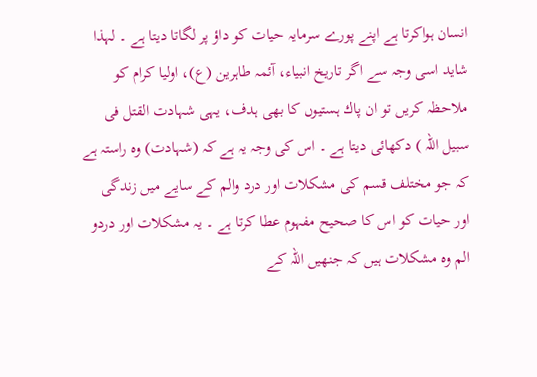انسان ہواكرتا ہے اپنے پورے سرمایہ حیات كو داؤ پر لگاتا دیتا ہے ۔ لہذا شاید اسی وجہ سے اگر تاریخ انبیاء، آئمہ طاہرین (ع)، اولیا كرام كو ملاحظہ كریں تو ان پاك ہستیوں كا بھی ہدف، یہی شہادت القتل فی سبیل اللہ ) دكھائی دیتا ہے ۔ اس كی وجہ یہ ہے كہ (شہادت) وہ راستہ ہے كہ جو مختلف قسم كی مشكلات اور درد والم كے سایے میں زندگی اور حیات كو اس كا صحیح مفہوم عطا كرتا ہے ۔ یہ مشكلات اور دردو الم وہ مشكلات ہیں كہ جنھیں اللہ كے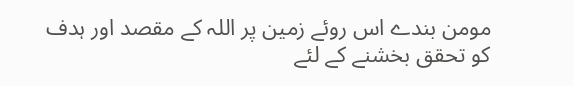مومن بندے اس روئے زمین پر اللہ كے مقصد اور ہدف كو تحقق بخشنے كے لئے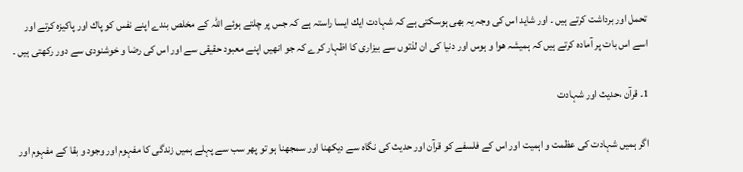تحمل اور برداشت كرتے ہیں ۔ اور شاید اس كی وجہ یہ بھی ہوسكتی ہے كہ شہادت ایك ایسا راستہ ہے كہ جس پر چلتے ہوئے اللہ كے مخلص بندے اپنے نفس كو پاك اور پاكیزہ كرتے اور اسے اس بات پر آمادہ كرتے ہیں كہ ہمیشہ ھوا و ہوس اور دنیا كی ان لذتوں سے بیزاری كا اظہار كرے كہ جو انھیں اپنے معبود حقیقی سے اور اس كی رضا و خوشنودی سے دور ركھتی ہیں ۔

1۔ قرآن ،حدیث اور شہادت

اگر ہمیں شہادت كی عظمت و اہمیت اور اس كے فلسفے كو قرآن اور حدیث كی نگاہ سے دیكھنا اور سمجھنا ہو تو پھر سب سے پہلے ہمیں زندگی كا مفہوم اور وجود و بقا كے مفہوم اور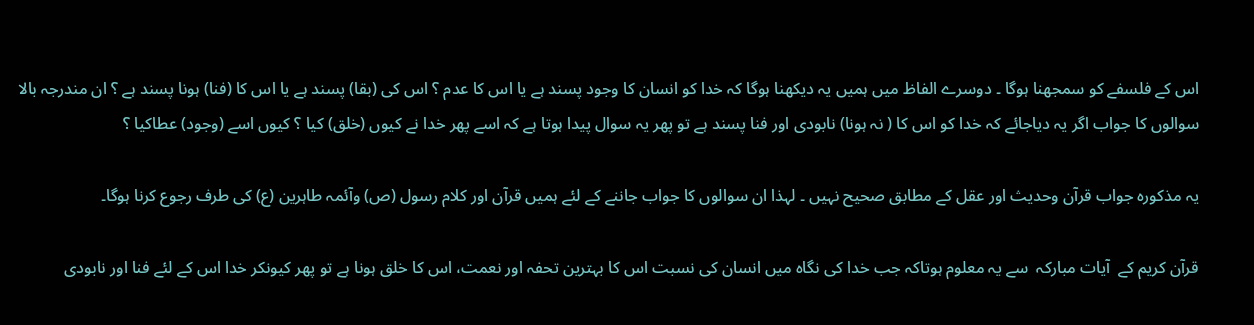اس كے فلسفے كو سمجھنا ہوگا ۔ دوسرے الفاظ میں ہمیں یہ دیكھنا ہوگا كہ خدا كو انسان كا وجود پسند ہے یا اس كا عدم ؟ اس كی (بقا) پسند ہے یا اس كا (فنا) ہونا پسند ہے ؟ ان مندرجہ بالا سوالوں كا جواب اگر یہ دیاجائے كہ خدا كو اس كا ( نہ ہونا) نابودی اور فنا پسند ہے تو پھر یہ سوال پیدا ہوتا ہے كہ اسے پھر خدا نے كیوں (خلق) كیا ؟ كیوں اسے (وجود) عطاكیا ؟

یہ مذكورہ جواب قرآن وحدیث اور عقل كے مطابق صحیح نہیں ۔ لہذا ان سوالوں كا جواب جاننے كے لئے ہمیں قرآن اور كلام رسول (ص) وآئمہ طاہرین (ع) كی طرف رجوع كرنا ہوگا۔

قرآن کریم کے  آیات مبارکہ  سے یہ معلوم ہوتاكہ جب خدا كی نگاہ میں انسان كی نسبت اس كا بہترین تحفہ اور نعمت، اس كا خلق ہونا ہے تو پھر كیونكر خدا اس كے لئے فنا اور نابودی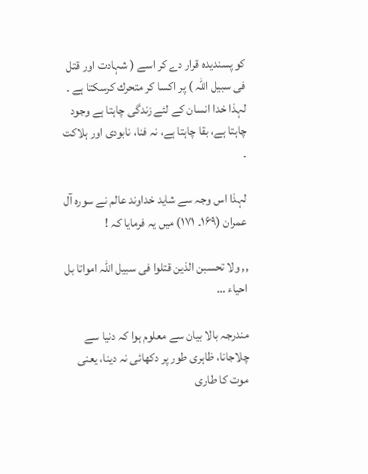كو پسندیدہ قرار دے كر اسے ( شہادت اور قتل فی سبیل اللہ ) پر اكسا كر متحرك كرسكتا ہے ۔ لہذا خدا انسان كے لئے زندگی چاہتا ہے وجود چاہتا ہے، بقا چاہتا ہے، نہ فنا، نابودی اور ہلاكت ۔

لہذا اس وجہ سے شاید خداوند عالم نے سورہ آل عمران (۱۶۹۔ ۱۷۱) میں یہ فرمایا كہ !

,, ولا تحسبن الذین قتلوا فی سبیل اللہ امواتا بل احیاء …

مندرجہ بالا بیان سے معلوم ہوا كہ دنیا سے چلاجانا، ظاہری طور پر دكھائی نہ دینا، یعنی موت كا طاری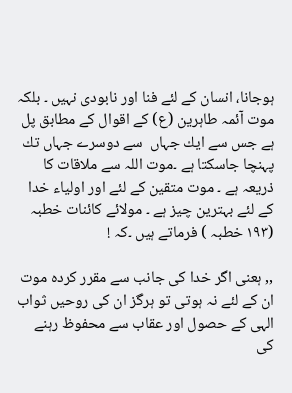ہوجانا، انسان كے لئے فنا اور نابودی نہیں ۔ بلكہ موت آئمہ طاہرین (ع) كے اقوال كے مطابق پل ہے جس سے ایك جہاں  سے دوسرے جہاں تك پہنچا جاسكتا ہے ۔موت اللہ سے ملاقات كا ذریعہ ہے ۔ موت متقین كے لئے اور اولیاء خدا كے لئے بہترین چیز ہے ۔ مولائے كائنات خطبہ (۱۹۳ خطبہ ) فرماتے ہیں ۔كہ !

,, ہعنی اگر خدا كی جانب سے مقرر كردہ موت ان كے لئے نہ ہوتی تو ہرگز ان كی روحیں ثواب الہی كے حصول اور عقاب سے محفوظ رہنے كی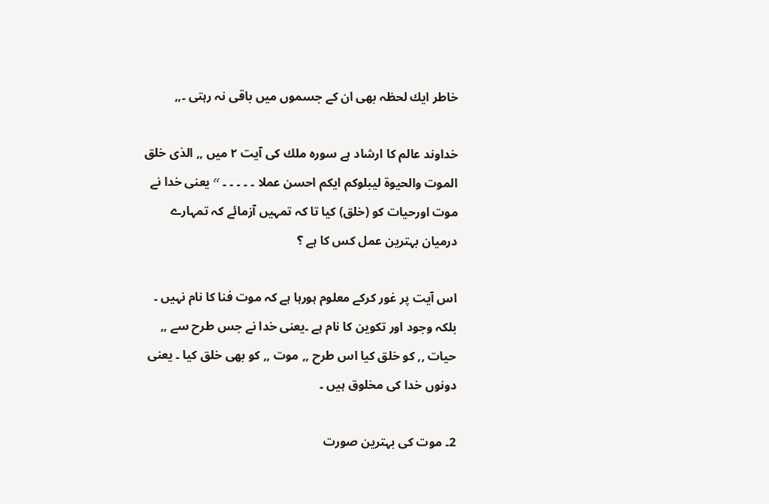خاطر ایك لحظہ بھی ان كے جسموں میں باقی نہ رہتی ۔,,

خداوند عالم كا ارشاد ہے سورہ ملك كی آیت ۲ میں ,, الذی خلق الموت والحیوۃ لیبلوكم ایكم احسن عملا ۔ ۔ ۔ ۔ ۔ ٬٬ یعنی خدا نے موت اورحیات كو (خلق) كیا تا كہ تمہیں آزمائے كہ تمہارے درمیان بہترین عمل كس كا ہے ؟

اس آیت پر غور كركے معلوم ہورہا ہے كہ موت فنا كا نام نہیں ۔ بلكہ وجود اور تكوین كا نام ہے ۔یعنی خدا نے جس طرح سے ,, حیات ,, كو خلق كیا اس طرح ,, موت ,, كو بھی خلق كیا ۔ یعنی دونوں خدا كی مخلوق ہیں ۔

2۔ موت كی بہترین صورت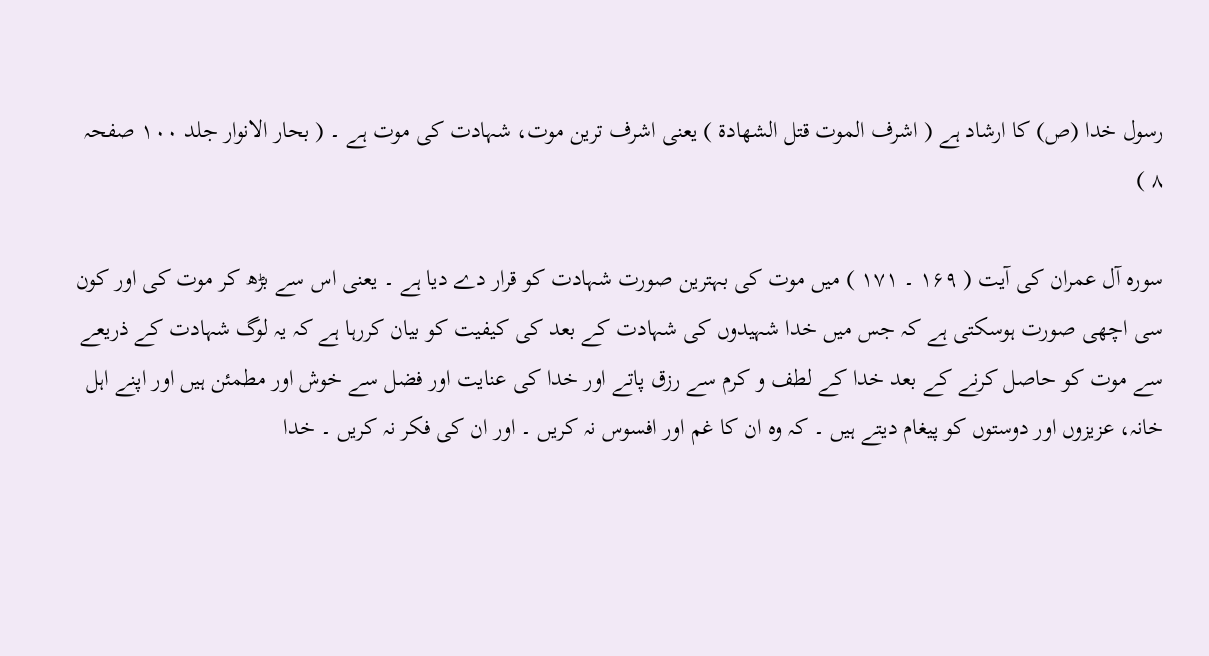رسول خدا (ص) كا ارشاد ہے ( اشرف الموت قتل الشھادۃ ) یعنی اشرف ترین موت، شہادت كی موت ہے ۔ ( بحار الانوار جلد ۱۰۰ صفحہ ۸ )

سورہ آل عمران كی آیت ( ۱۶۹ ۔ ۱۷۱ ) میں موت كی بہترین صورت شہادت كو قرار دے دیا ہے ۔ یعنی اس سے بڑھ كر موت كی اور كون سی اچھی صورت ہوسكتی ہے كہ جس میں خدا شہیدوں كی شہادت كے بعد كی كیفیت كو بیان كررہا ہے كہ یہ لوگ شہادت كے ذریعے سے موت كو حاصل كرنے كے بعد خدا كے لطف و كرم سے رزق پاتے اور خدا كی عنایت اور فضل سے خوش اور مطمئن ہیں اور اپنے اہل خانہ، عزیزوں اور دوستوں كو پیغام دیتے ہیں ۔ كہ وہ ان كا غم اور افسوس نہ كریں ۔ اور ان كی فكر نہ كریں ۔ خدا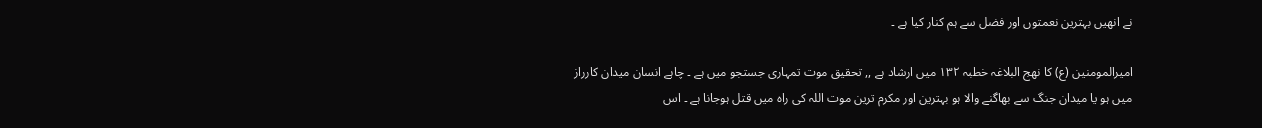نے انھیں بہترین نعمتوں اور فضل سے ہم كنار كیا ہے ۔

امیرالمومنین (ع) كا نھج البلاغہ خطبہ ۱۳۲ میں ارشاد ہے ,, تحقیق موت تمہاری جستجو میں ہے ۔ چاہے انسان میدان كارراز میں ہو یا میدان جنگ سے بھاگنے والا ہو بہترین اور مكرم ترین موت اللہ كی راہ میں قتل ہوجانا ہے ۔ اس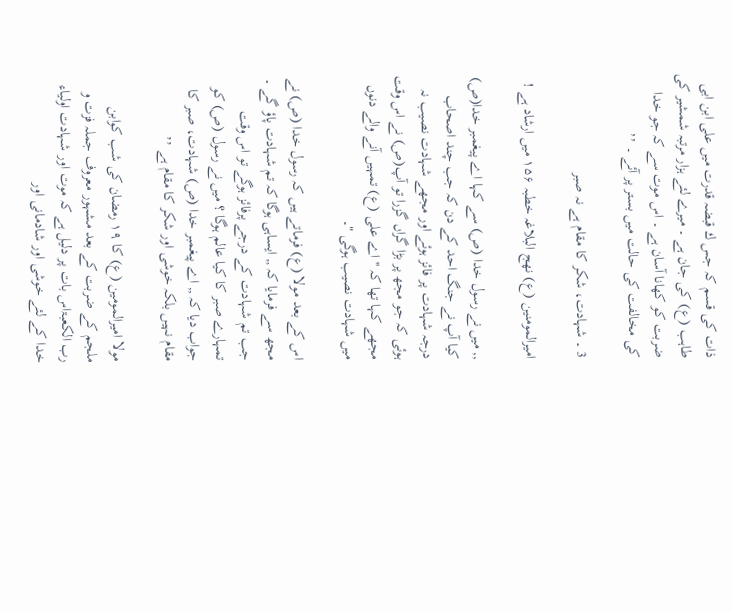ذات كی قسم كہ جس ك قبضہ قدرت میں علی ابن ابی طاہب (ع) كی جان ہے ۔ میرے لئے ہزار مرتبہ شمشیر كی ضربت كو كھانا آسان ہے ۔ اس موت سے كہ جو خدا كی مخالفت كی حالت میں بستر پر آئے ۔ ٬٬

3 ۔ شہادت، شكر كا مقام ہے نہ صبر

امیرالمومنین (ع) نھج البلاغہ خطبہ ۱۵۶ میں ارشاد ہے !

,, میں نے رسول خدا (ص) سے كہا اے پیغمبر خدا(ص) كیا آپ نے جنگ احد كے دن كہ جب چند اصحاب درجہ شہادت پر فائز ہوئے اور مجھے شہادت نصیب نہ ہوئی كہ جو مجھ پر بڑا گراں گزرا تو آپ(ص) نے اس وقت مجھے كہا تھا كہ '' اے علی (ع) تمہیں آنے والے دنوں میں شہادت نصیب ہوگی "۔

اس كے بعد مولا (ع) فرماتے ہیں كہ رسول خدا (ص) نے مجھ سے فرمایا كہ ,, ایساہی ہوگا كہ تم شہادت پاؤ گے ۔ جب تم شہادت كے درجے پرفائز ہوگے تو اس وقت تمہارے صبر كا كیا عالم ہوگا ؟ میں نے رسول (ص) كو جواب دیا كہ ,, اے پیغمبر خدا (ص) شہادت، صبر كا مقام نہیں بلكہ خوشی اور شكر كا مقام ہے ٬٬

مولا امیرالمومین (ع) كا ۱۹ رمضان كی شب كوابن ملجم كے ضربت كے بعد مشہور معروف جملہ فزت و رب الكعبۃاس بات پر دلیل ہے كہ موت اور شہادت اولیاء خدا كے لئے خوشی اور شادمانی اور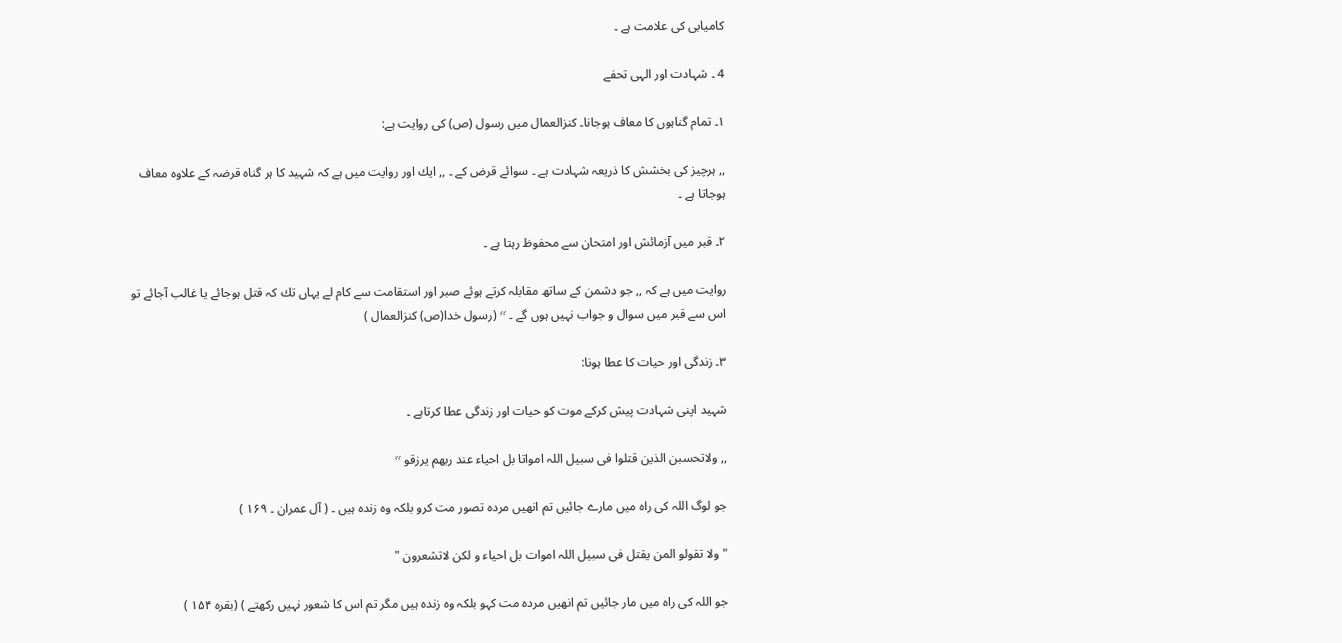كامیابی كی علامت ہے ۔

4 ۔ شہادت اور الہی تحفے

۱۔ تمام گناہوں كا معاف ہوجانا۔ كنزالعمال میں رسول (ص) كی روایت ہے:

,, ہرچیز كی بخشش كا ذریعہ شہادت ہے ۔ سوائے قرض كے ۔ ,, ایك اور روایت میں ہے كہ شہید كا ہر گناہ قرضہ كے علاوہ معاف ہوجاتا ہے ۔

۲۔ قبر میں آزمائش اور امتحان سے محفوظ رہتا ہے ۔

روایت میں ہے كہ ,, جو دشمن كے ساتھ مقابلہ كرتے ہوئے صبر اور استقامت سے كام لے یہاں تك كہ قتل ہوجائے یا غالب آجائے تو اس سے قبر میں سوال و جواب نہیں ہوں گے ۔ ٬٬ (رسول خدا(ص) كنزالعمال )

۳۔ زندگی اور حیات كا عطا ہونا:

شہید اپنی شہادت پیش كركے موت كو حیات اور زندگی عطا كرتاہے ۔

,, ولاتحسبن الذین قتلوا فی سبیل اللہ امواتا بل احیاء عند ربھم یرزقو ٬٬

جو لوگ اللہ كی راہ میں مارے جائیں تم انھیں مردہ تصور مت كرو بلكہ وہ زندہ ہیں ۔ ( آل عمران ۔ ۱۶۹ )

" ولا تقولو المن یقتل فی سبیل اللہ اموات بل احیاء و لكن لاتشعرون "

جو اللہ كی راہ میں مار جائیں تم انھیں مردہ مت كہو بلكہ وہ زندہ ہیں مگر تم اس كا شعور نہیں ركھتے ) (بقرہ ۱۵۴ )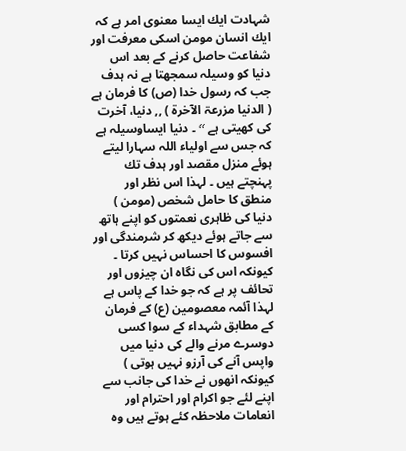شہادت ایك ایسا معنوی امر ہے كہ ایك انسان مومن اسكی معرفت اور شفاعت حاصل كرنے كے بعد اس دنیا كو وسیلہ سمجھتا ہے نہ ہدف جب كہ رسول خدا (ص) كا فرمان ہے ( الدنیا مزرعۃ الآخرۃ ) ,, دنیا، آخرت كی كھیتی ہے ٬٬ ۔ دنیا ایساوسیلہ ہے كہ جس سے اولیاء اللہ سہارا لیتے ہوئے منزل مقصد اور ہدف تك پہنچتے ہیں ۔ لہذا اس نظر اور منطق كا حامل شخص (مومن ) دنیا كی ظاہری نعمتوں كو اپنے ہاتھ سے جاتے ہوئے دیكھ كر شرمندگی اور افسوس كا احساس نہیں كرتا ۔ كیونكہ اس كی نگاہ ان چیزوں اور تحائف پر ہے كہ جو خدا كے پاس ہے لہذا آئمہ معصومین (ع) كے فرمان كے مطابق شہداء كے سوا كسی دوسرے مرنے والے كی دنیا میں واپس آنے كی آرزو نہیں ہوتی ) كیونكہ انھوں نے خدا كی جانب سے اپنے لئے جو اكرام اور احترام اور انعامات ملاحظہ كئے ہوتے ہیں وہ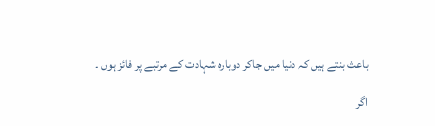باعث بنتے ہیں كہ دنیا میں جاكر دوبارہ شہادت كے مرتبے پر فائز ہوں ۔

اگر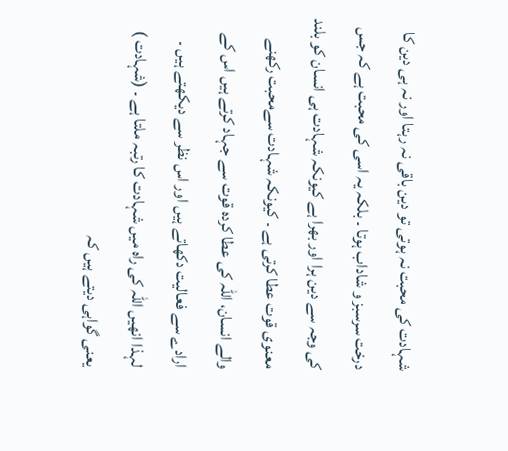شہادت كی محبت نہ ہوتی تو دین باقی نہ رہتا اور نہ ہی دین كا درخت سرسبز و شاداب ہوتا ۔ بلكہ یہ اسی كی محبت ہے كہ جس كی وجہ سے دین ہرا اور بھرا ہے كیونكہ شہادت ہی انسان كو بلند معنوی قوت عطا كرتی ہے ۔ كیونكہ شہادت سےمحبت ركھنے والے انسان، اللہ كی عطا كردہ قوت سے جہاد كرتے ہیں اس كے ارادے سے فعالیت دكھاتے ہیں اور اس نظر سے دیكھتے ہیں ۔ لہذا انھیں اللہ كی راہ میں شہادت كا رتبہ ملتا ہے ۔ (شہادت ) یعنی گواہی دیتے ہیں كہ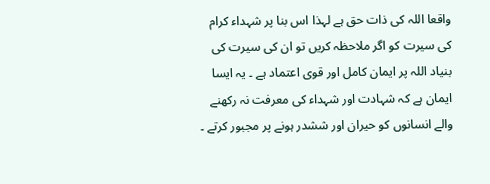واقعا اللہ كی ذات حق ہے لہذا اس بنا پر شہداء كرام كی سیرت كو اگر ملاحظہ كریں تو ان كی سیرت كی بنیاد اللہ پر ایمان كامل اور قوی اعتماد ہے ۔ یہ ایسا ایمان ہے كہ شہادت اور شہداء كی معرفت نہ ركھنے والے انسانوں كو حیران اور ششدر ہونے پر مجبور كرتے ۔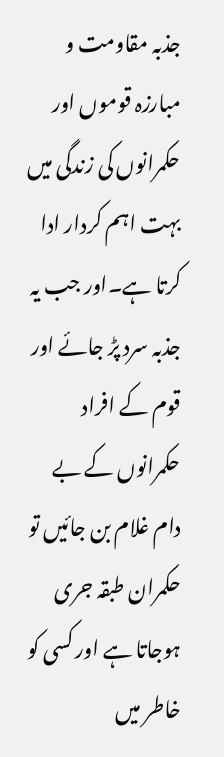جذبہ مقاومت و مبارزہ قوموں اور حکمرانوں کی زندگی میں بہت اہم کردار ادا کرتا ہے۔اور جب یہ جذبہ سرد پڑ جائے اور قوم کے افراد حکمرانوں کے بے دام غلام بن جائیں تو حکمران طبقہ جری ہوجاتا ہے اور کسی کو خاطر میں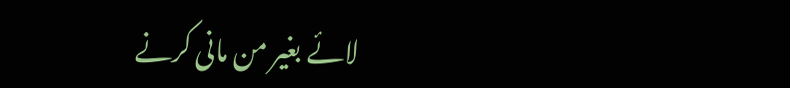لائے بغیر من مانی کرنے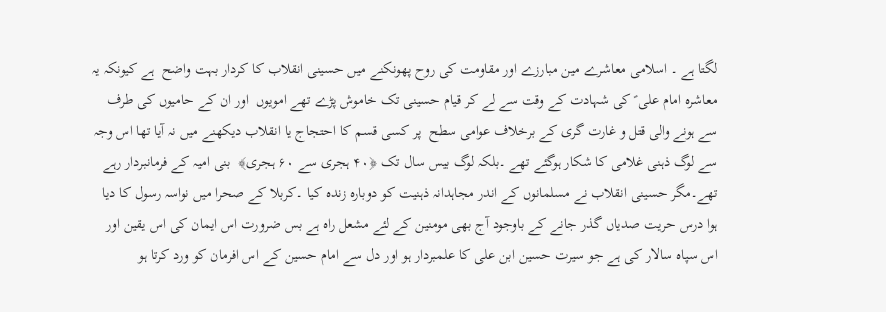لگتا ہے ۔ اسلامی معاشرے مین مبارزے اور مقاومت کی روح پھونکنے میں حسینی انقلاب کا کردار بہت واضح  ہے کیونکہ یہ معاشرہ امام علی ؑ کی شہادت کے وقت سے لے کر قیام حسینی تک خاموش پڑے تھے امویوں  اور ان کے حامیوں کی طرف سے ہونے والی قتل و غارت گری کے برخلاف عوامی سطح  پر کسی قسم کا احتجاج یا انقلاب دیکھنے میں نہ آیا تھا اس وجہ سے لوگ ذہنی غلامی کا شکار ہوگئے تھے ۔بلکہ لوگ بیس سال تک ﴿۴۰ ہجری سے ۶۰ ہجری﴾  بنی امیہ کے فرمانبردار رہے تھے۔مگر حسینی انقلاب نے مسلمانوں کے اندر مجاہدانہ ذہنیت کو دوبارہ زندہ کیا ۔کربلا کے صحرا میں نواسہ رسول کا دیا ہوا درس حریت صدیاں گذر جانے کے باوجود آج بھی مومنین کے لئے مشعل راہ ہے بس ضرورت اس ایمان کی اس یقین اور اس سپاہ سالار کی ہے جو سیرت حسین ابن علی کا علمبردار ہو اور دل سے امام حسین کے اس افرمان کو ورد کرتا ہو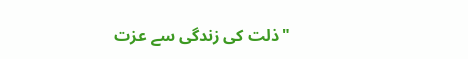"ذلت کی زندگی سے عزت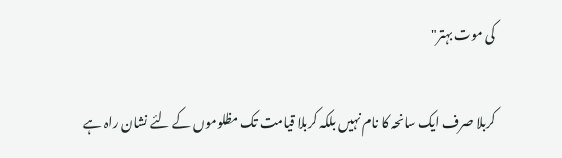کی موت بہتر"

کربلا صرف ایک سانحہ کا نام نہیں بلکہ کربلا قیامت تک مظلوموں کے لئے نشان راہ ہے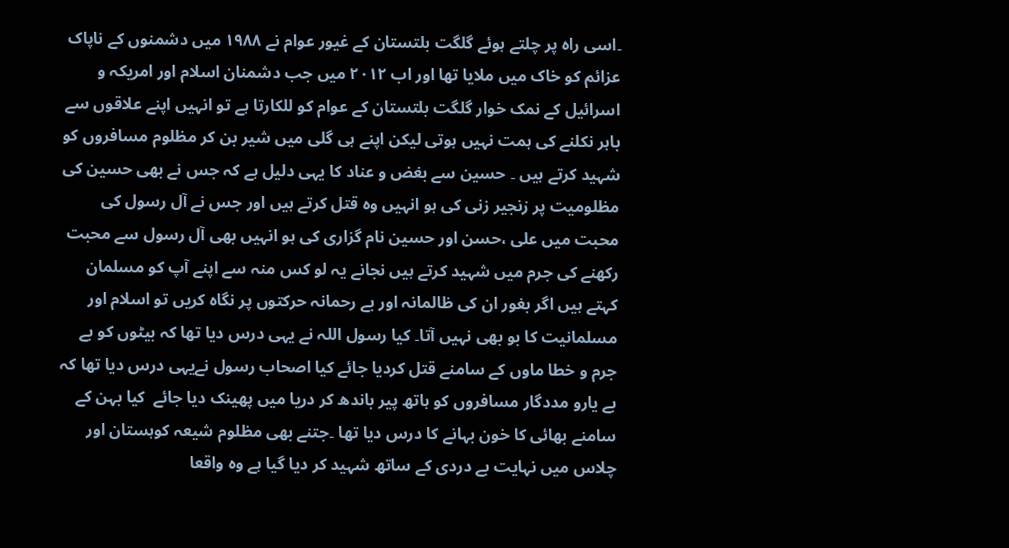۔اسی راہ پر چلتے ہوئے گلگت بلتستان کے غیور عوام نے ۱۹۸۸ میں دشمنوں کے ناپاک عزائم کو خاک میں ملایا تھا اور اب ۲۰۱۲ میں جب دشمنان اسلام اور امریکہ و اسرائیل کے نمک خوار گلگت بلتستان کے عوام کو للکارتا ہے تو انہیں اپنے علاقوں سے باہر نکلنے کی ہمت نہیں ہوتی لیکن اپنے ہی گلی میں شیر بن کر مظلوم مسافروں کو شہید کرتے ہیں ۔ حسین سے بغض و عناد کا یہی دلیل ہے کہ جس نے بھی حسین کی مظلومیت پر زنجیر زنی کی ہو انہیں وہ قتل کرتے ہیں اور جس نے آل رسول کی محبت میں علی ،حسن اور حسین نام گزاری کی ہو انہیں بھی آل رسول سے محبت رکھنے کی جرم میں شہید کرتے ہیں نجانے یہ لو کس منہ سے اپنے آپ کو مسلمان کہتے ہیں اگر بغور ان کی ظالمانہ اور بے رحمانہ حرکتوں پر نگاہ کریں تو اسلام اور مسلمانیت کا بو بھی نہیں آتا۔ کیا رسول اللہ نے یہی درس دیا تھا کہ بیٹوں کو بے جرم و خطا ماوں کے سامنے قتل کردیا جائے کیا اصحاب رسول نےیہی درس دیا تھا کہ بے یارو مددگار مسافروں کو ہاتھ پیر باندھ کر دریا میں پھینک دیا جائے  کیا بہن کے سامنے بھائی کا خون بہانے کا درس دیا تھا ۔جتنے بھی مظلوم شیعہ کوہستان اور چلاس میں نہایت بے دردی کے ساتھ شہید کر دیا گیا ہے وہ واقعا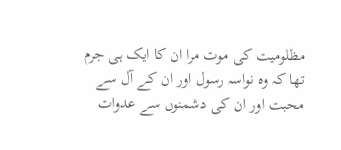مظلومیت کی موت مرا ان کا ایک ہی جرم تھا کہ وہ نواسہ رسول اور ان کے آل سے محبت اور ان کی دشمنوں سے عدوات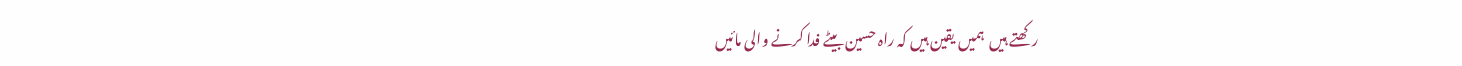رکھتے ہیں  ہمیں یقین ہیں کہ راہ حسین بیٹے فدا کرنے والی مائیں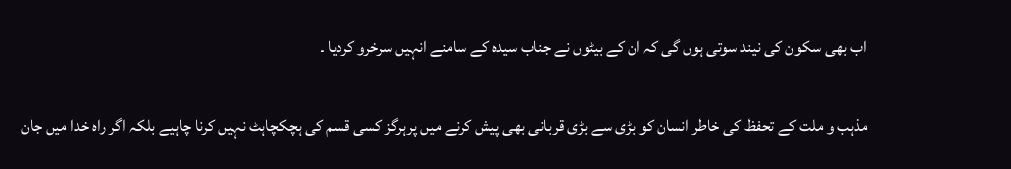اب بھی سکون کی نیند سوتی ہوں گی کہ ان کے بیٹوں نے جناب سیدہ کے سامنے انہیں سرخرو کردیا ۔

مذہب و ملت کے تحفظ کی خاطر انسان کو بڑی سے بڑی قربانی بھی پیش کرنے میں پرہرگز کسی قسم کی ہچکچاہٹ نہیں کرنا چاہیے بلکہ اگر راہ خدا میں جان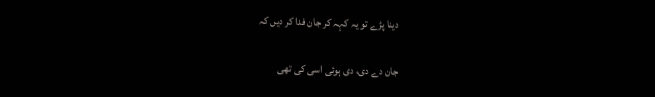دینا پڑے تو یہ کہہ کر جان فدا کر دیں کہ

جان دے دی، دی ہوئی اسی کی تھی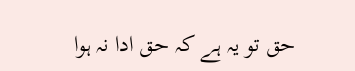حق تو یہ ہے کہ حق ادا نہ ہوا